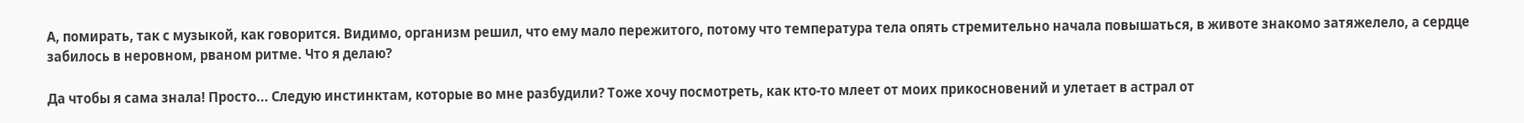А, помирать, так с музыкой, как говорится. Видимо, организм решил, что ему мало пережитого, потому что температура тела опять стремительно начала повышаться, в животе знакомо затяжелело, а сердце забилось в неровном, рваном ритме. Что я делаю?

Да чтобы я сама знала! Просто... Следую инстинктам, которые во мне разбудили? Тоже хочу посмотреть, как кто-то млеет от моих прикосновений и улетает в астрал от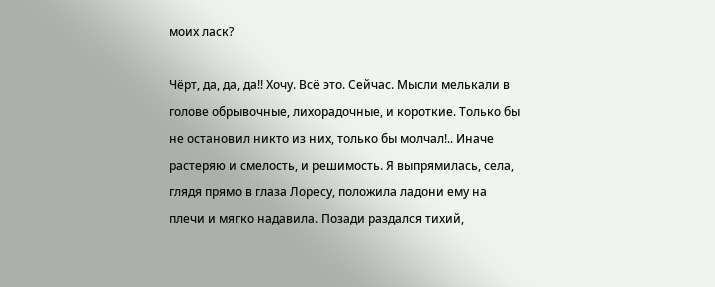моих ласк?

Чёрт, да, да, да!! Хочу. Всё это. Сейчас. Мысли мелькали в голове обрывочные, лихорадочные, и короткие. Только бы не остановил никто из них, только бы молчал!.. Иначе растеряю и смелость, и решимость. Я выпрямилась, села, глядя прямо в глаза Лоресу, положила ладони ему на плечи и мягко надавила. Позади раздался тихий,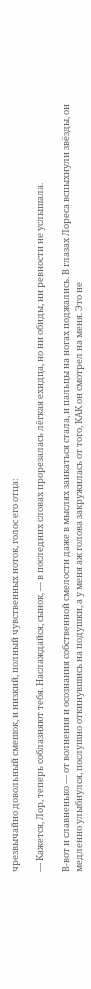чрезвычайно довольный смешок, и низкий, полный чувственных ноток, голос его отца:

— Кажется, Лор, теперь соблазняют тебя. Наслаждайся, сынок, — в последних словах прорезалась лёгкая ехидца, но ни обиды, ни ревности не услышала.

В-вот и славненько — от волнения и осознания собственной смелости даже в мыслях заикаться стала, и пальцы на ногах поджались. В глазах Лореса вспыхнули звёзды, он медленно улыбнулся, послушно откинувшись на подушки, а у меня аж голова закружилась от того, КАК он смотрел на меня. Это не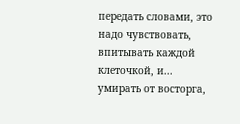передать словами, это надо чувствовать, впитывать каждой клеточкой, и... умирать от восторга,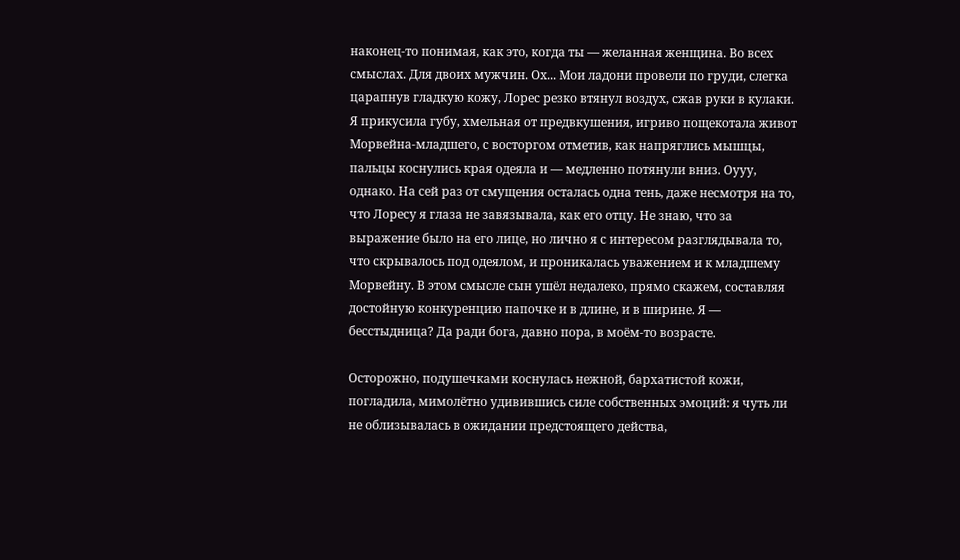наконец-то понимая, как это, когда ты — желанная женщина. Во всех смыслах. Для двоих мужчин. Ох... Мои ладони провели по груди, слегка царапнув гладкую кожу, Лорес резко втянул воздух, сжав руки в кулаки. Я прикусила губу, хмельная от предвкушения, игриво пощекотала живот Морвейна-младшего, с восторгом отметив, как напряглись мышцы, пальцы коснулись края одеяла и — медленно потянули вниз. Оууу, однако. На сей раз от смущения осталась одна тень, даже несмотря на то, что Лоресу я глаза не завязывала, как его отцу. Не знаю, что за выражение было на его лице, но лично я с интересом разглядывала то, что скрывалось под одеялом, и проникалась уважением и к младшему Морвейну. В этом смысле сын ушёл недалеко, прямо скажем, составляя достойную конкуренцию папочке и в длине, и в ширине. Я — бесстыдница? Да ради бога, давно пора, в моём-то возрасте.

Осторожно, подушечками коснулась нежной, бархатистой кожи, погладила, мимолётно удивившись силе собственных эмоций: я чуть ли не облизывалась в ожидании предстоящего действа,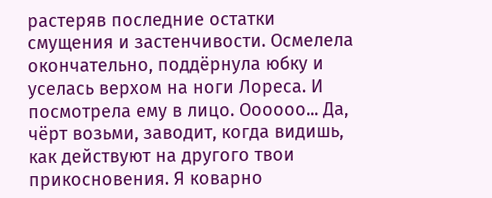растеряв последние остатки смущения и застенчивости. Осмелела окончательно, поддёрнула юбку и уселась верхом на ноги Лореса. И посмотрела ему в лицо. Оооооо... Да, чёрт возьми, заводит, когда видишь, как действуют на другого твои прикосновения. Я коварно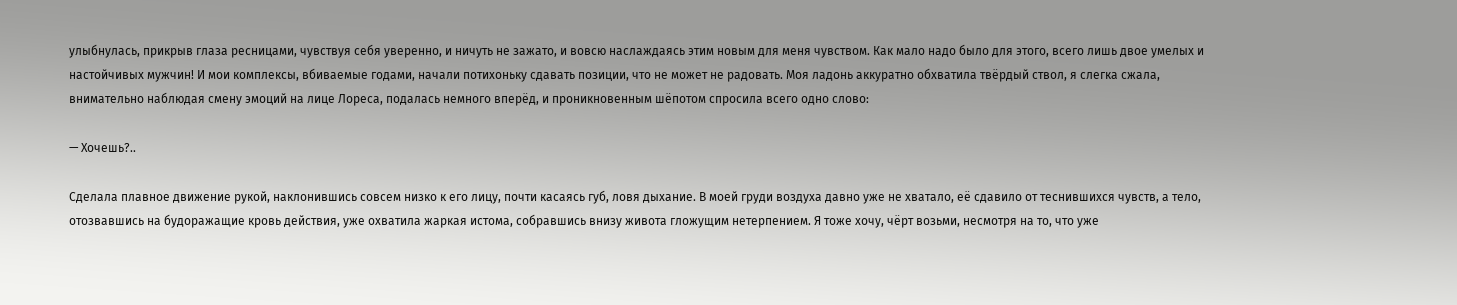улыбнулась, прикрыв глаза ресницами, чувствуя себя уверенно, и ничуть не зажато, и вовсю наслаждаясь этим новым для меня чувством. Как мало надо было для этого, всего лишь двое умелых и настойчивых мужчин! И мои комплексы, вбиваемые годами, начали потихоньку сдавать позиции, что не может не радовать. Моя ладонь аккуратно обхватила твёрдый ствол, я слегка сжала, внимательно наблюдая смену эмоций на лице Лореса, подалась немного вперёд, и проникновенным шёпотом спросила всего одно слово:

— Хочешь?..

Сделала плавное движение рукой, наклонившись совсем низко к его лицу, почти касаясь губ, ловя дыхание. В моей груди воздуха давно уже не хватало, её сдавило от теснившихся чувств, а тело, отозвавшись на будоражащие кровь действия, уже охватила жаркая истома, собравшись внизу живота гложущим нетерпением. Я тоже хочу, чёрт возьми, несмотря на то, что уже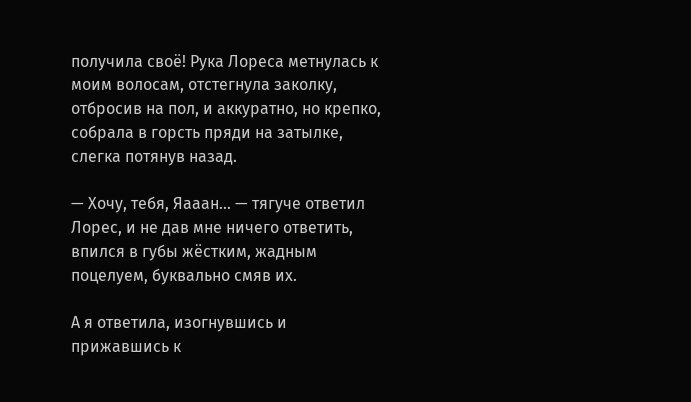получила своё! Рука Лореса метнулась к моим волосам, отстегнула заколку, отбросив на пол, и аккуратно, но крепко, собрала в горсть пряди на затылке, слегка потянув назад.

— Хочу, тебя, Яааан... — тягуче ответил Лорес, и не дав мне ничего ответить, впился в губы жёстким, жадным поцелуем, буквально смяв их.

А я ответила, изогнувшись и прижавшись к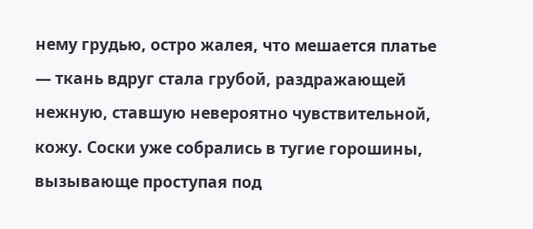нему грудью, остро жалея, что мешается платье — ткань вдруг стала грубой, раздражающей нежную, ставшую невероятно чувствительной, кожу. Соски уже собрались в тугие горошины, вызывающе проступая под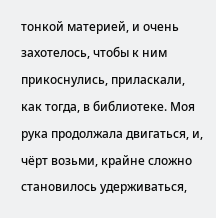тонкой материей, и очень захотелось, чтобы к ним прикоснулись, приласкали, как тогда, в библиотеке. Моя рука продолжала двигаться, и, чёрт возьми, крайне сложно становилось удерживаться,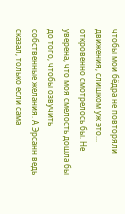чтобы мои бёдра не повторяли движения, слишком уж это... откровенно смотрелось бы. Не уверена, что моя смелость дошла бы до того, чтобы озвучить собственные желания. А Эрсанн ведь сказал, только если сама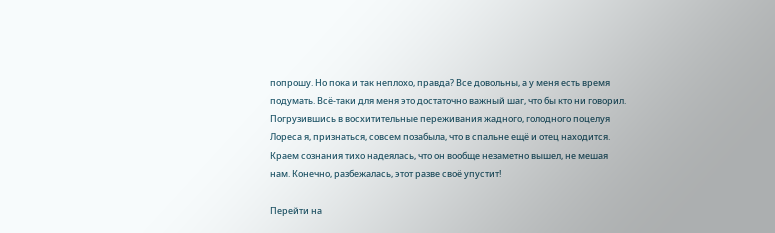попрошу. Но пока и так неплохо, правда? Все довольны, а у меня есть время подумать. Всё-таки для меня это достаточно важный шаг, что бы кто ни говорил. Погрузившись в восхитительные переживания жадного, голодного поцелуя Лореса я, признаться, совсем позабыла, что в спальне ещё и отец находится. Краем сознания тихо надеялась, что он вообще незаметно вышел, не мешая нам. Конечно, разбежалась, этот разве своё упустит!

Перейти на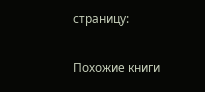страницу:

Похожие книги